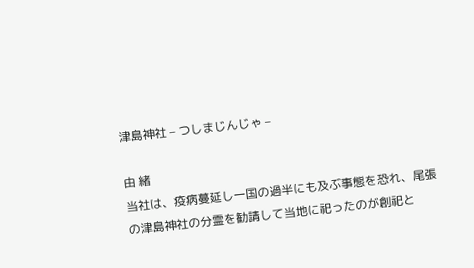津島神社 – つしまじんじゃ –

由 緒
当社は、疫病蔓延し一国の過半にも及ぶ事態を恐れ、尾張の津島神社の分霊を勧請して当地に祀ったのが創祀と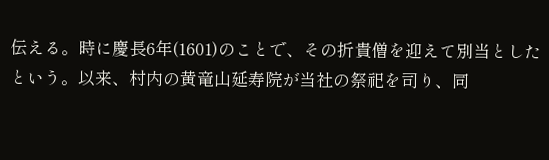伝える。時に慶長6年(1601)のことで、その折貴僧を迎えて別当としたという。以来、村内の黄竜山延寿院が当社の祭祀を司り、同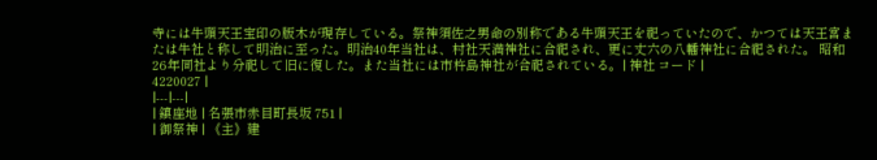寺には牛頭天王宝印の版木が現存している。祭神須佐之男命の別称である牛頭天王を祀っていたので、かつては天王宮または牛社と称して明治に至った。明治40年当社は、村社天満神社に合祀され、更に丈六の八幡神社に合祀された。 昭和26年同社より分祀して旧に復した。また当社には市杵島神社が合祀されている。| 神社 コード |
4220027 |
|---|---|
| 鎮座地 | 名張市赤目町長坂 751 |
| 御祭神 | 《主》建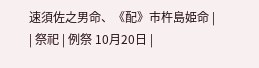速須佐之男命、《配》市杵島姫命 |
| 祭祀 | 例祭 10月20日 |